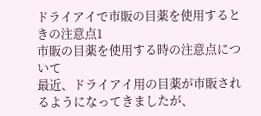ドライアイで市販の目薬を使用するときの注意点1
市販の目薬を使用する時の注意点について
最近、ドライアイ用の目薬が市販されるようになってきましたが、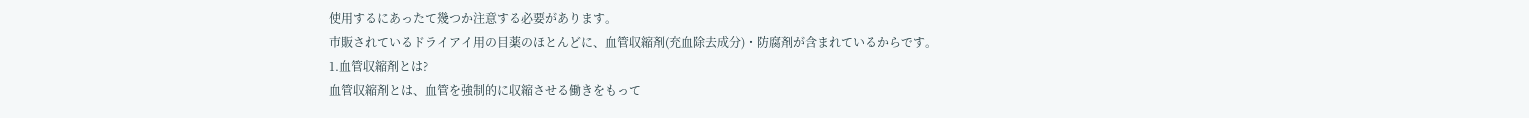使用するにあったて幾つか注意する必要があります。
市販されているドライアイ用の目薬のほとんどに、血管収縮剤(充血除去成分)・防腐剤が含まれているからです。
1.血管収縮剤とは?
血管収縮剤とは、血管を強制的に収縮させる働きをもって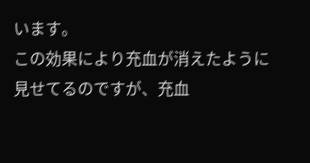います。
この効果により充血が消えたように見せてるのですが、充血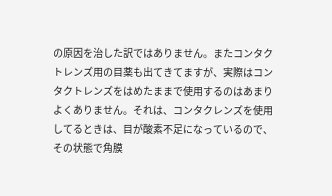の原因を治した訳ではありません。またコンタクトレンズ用の目薬も出てきてますが、実際はコンタクトレンズをはめたままで使用するのはあまりよくありません。それは、コンタクレンズを使用してるときは、目が酸素不足になっているので、その状態で角膜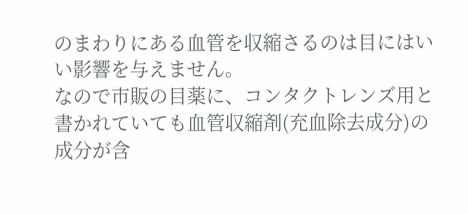のまわりにある血管を収縮さるのは目にはいい影響を与えません。
なので市販の目薬に、コンタクトレンズ用と書かれていても血管収縮剤(充血除去成分)の成分が含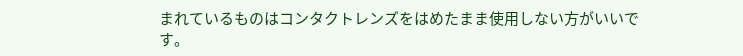まれているものはコンタクトレンズをはめたまま使用しない方がいいです。